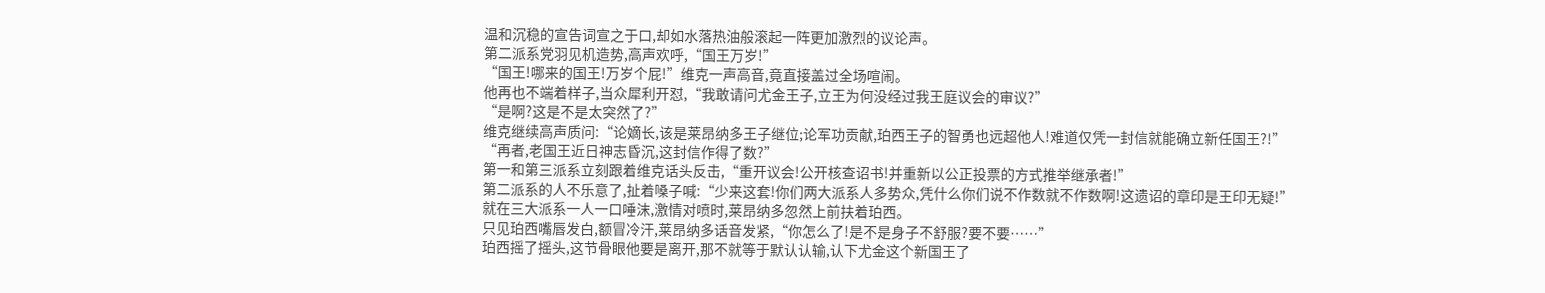温和沉稳的宣告词宣之于口,却如水落热油般滚起一阵更加激烈的议论声。
第二派系党羽见机造势,高声欢呼,“国王万岁!”
“国王!哪来的国王!万岁个屁!”维克一声高音,竟直接盖过全场喧闹。
他再也不端着样子,当众犀利开怼,“我敢请问尤金王子,立王为何没经过我王庭议会的审议?”
“是啊?这是不是太突然了?”
维克继续高声质问:“论嫡长,该是莱昂纳多王子继位;论军功贡献,珀西王子的智勇也远超他人!难道仅凭一封信就能确立新任国王?!”
“再者,老国王近日神志昏沉,这封信作得了数?”
第一和第三派系立刻跟着维克话头反击,“重开议会!公开核查诏书!并重新以公正投票的方式推举继承者!”
第二派系的人不乐意了,扯着嗓子喊:“少来这套!你们两大派系人多势众,凭什么你们说不作数就不作数啊!这遗诏的章印是王印无疑!”
就在三大派系一人一口唾沫,激情对喷时,莱昂纳多忽然上前扶着珀西。
只见珀西嘴唇发白,额冒冷汗,莱昂纳多话音发紧,“你怎么了!是不是身子不舒服?要不要……”
珀西摇了摇头,这节骨眼他要是离开,那不就等于默认认输,认下尤金这个新国王了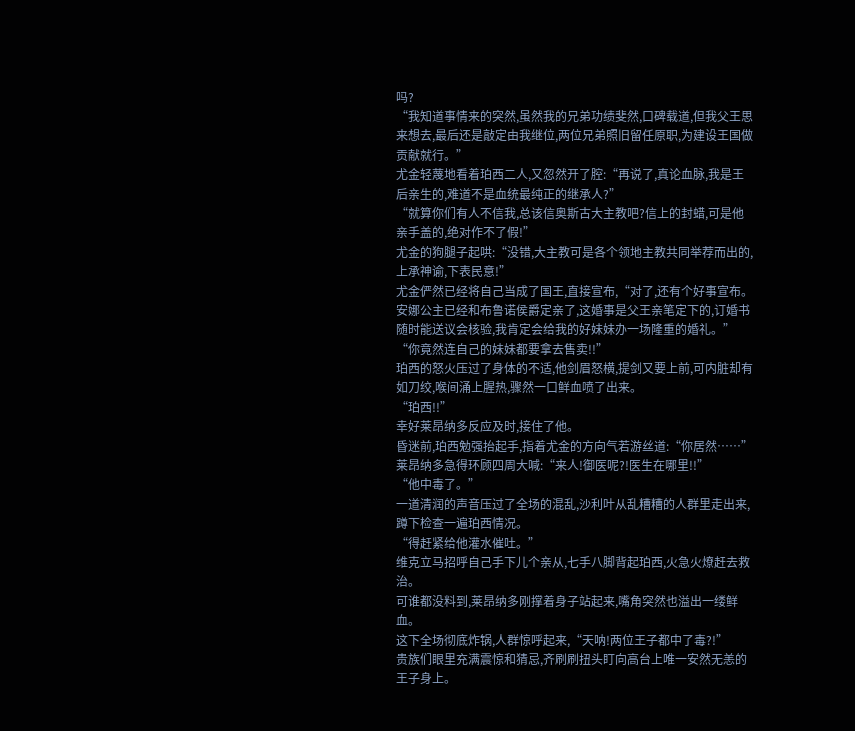吗?
“我知道事情来的突然,虽然我的兄弟功绩斐然,口碑载道,但我父王思来想去,最后还是敲定由我继位,两位兄弟照旧留任原职,为建设王国做贡献就行。”
尤金轻蔑地看着珀西二人,又忽然开了腔:“再说了,真论血脉,我是王后亲生的,难道不是血统最纯正的继承人?”
“就算你们有人不信我,总该信奥斯古大主教吧?信上的封蜡,可是他亲手盖的,绝对作不了假!”
尤金的狗腿子起哄:“没错,大主教可是各个领地主教共同举荐而出的,上承神谕,下表民意!”
尤金俨然已经将自己当成了国王,直接宣布,“对了,还有个好事宣布。安娜公主已经和布鲁诺侯爵定亲了,这婚事是父王亲笔定下的,订婚书随时能送议会核验,我肯定会给我的好妹妹办一场隆重的婚礼。”
“你竟然连自己的妹妹都要拿去售卖!!”
珀西的怒火压过了身体的不适,他剑眉怒横,提剑又要上前,可内脏却有如刀绞,喉间涌上腥热,骤然一口鲜血喷了出来。
“珀西!!”
幸好莱昂纳多反应及时,接住了他。
昏迷前,珀西勉强抬起手,指着尤金的方向气若游丝道:“你居然……”
莱昂纳多急得环顾四周大喊:“来人!御医呢?!医生在哪里!!”
“他中毒了。”
一道清润的声音压过了全场的混乱,沙利叶从乱糟糟的人群里走出来,蹲下检查一遍珀西情况。
“得赶紧给他灌水催吐。”
维克立马招呼自己手下儿个亲从,七手八脚背起珀西,火急火燎赶去救治。
可谁都没料到,莱昂纳多刚撑着身子站起来,嘴角突然也溢出一缕鲜血。
这下全场彻底炸锅,人群惊呼起来,“天呐!两位王子都中了毒?!”
贵族们眼里充满震惊和猜忌,齐刷刷扭头盯向高台上唯一安然无恙的王子身上。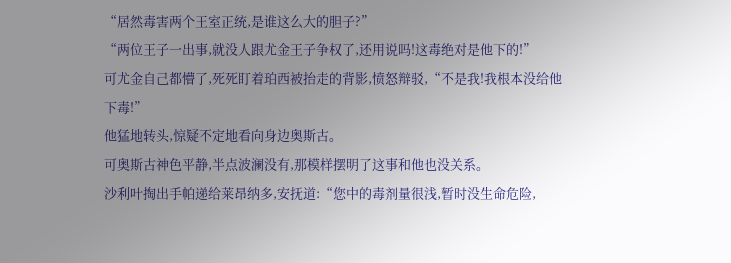“居然毒害两个王室正统,是谁这么大的胆子?”
“两位王子一出事,就没人跟尤金王子争权了,还用说吗!这毒绝对是他下的!”
可尤金自己都懵了,死死盯着珀西被抬走的背影,愤怒辩驳,“不是我!我根本没给他下毒!”
他猛地转头,惊疑不定地看向身边奥斯古。
可奥斯古神色平静,半点波澜没有,那模样摆明了这事和他也没关系。
沙利叶掏出手帕递给莱昂纳多,安抚道:“您中的毒剂量很浅,暂时没生命危险,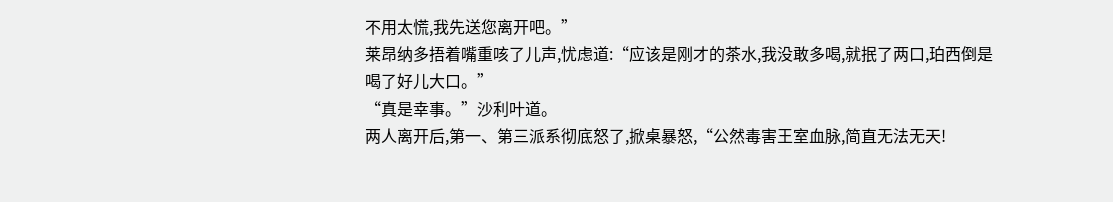不用太慌,我先送您离开吧。”
莱昂纳多捂着嘴重咳了儿声,忧虑道:“应该是刚才的茶水,我没敢多喝,就抿了两口,珀西倒是喝了好儿大口。”
“真是幸事。”沙利叶道。
两人离开后,第一、第三派系彻底怒了,掀桌暴怒,“公然毒害王室血脉,简直无法无天!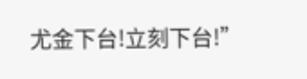尤金下台!立刻下台!”